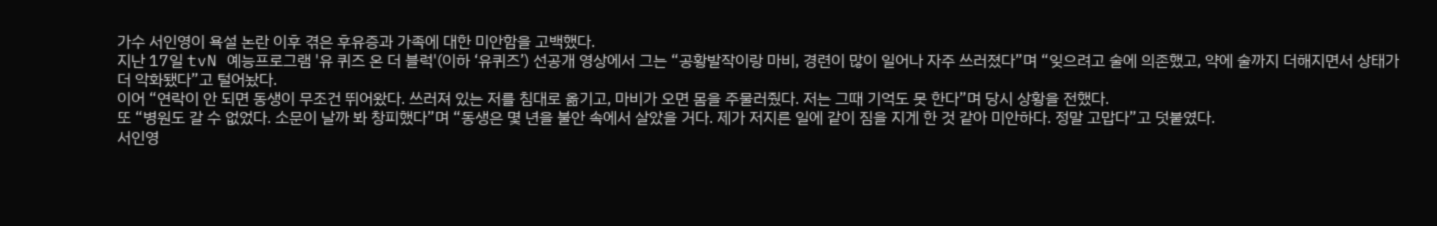가수 서인영이 욕설 논란 이후 겪은 후유증과 가족에 대한 미안함을 고백했다.
지난 17일 tvN 예능프로그램 '유 퀴즈 온 더 블럭'(이하 ‘유퀴즈’) 선공개 영상에서 그는 “공황발작이랑 마비, 경련이 많이 일어나 자주 쓰러졌다”며 “잊으려고 술에 의존했고, 약에 술까지 더해지면서 상태가 더 악화됐다”고 털어놨다.
이어 “연락이 안 되면 동생이 무조건 뛰어왔다. 쓰러져 있는 저를 침대로 옮기고, 마비가 오면 몸을 주물러줬다. 저는 그때 기억도 못 한다”며 당시 상황을 전했다.
또 “병원도 갈 수 없었다. 소문이 날까 봐 창피했다”며 “동생은 몇 년을 불안 속에서 살았을 거다. 제가 저지른 일에 같이 짐을 지게 한 것 같아 미안하다. 정말 고맙다”고 덧붙였다.
서인영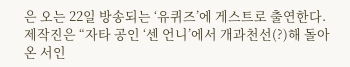은 오는 22일 방송되는 ‘유퀴즈’에 게스트로 출연한다. 제작진은 “자타 공인 ‘센 언니’에서 개과천선(?)해 돌아온 서인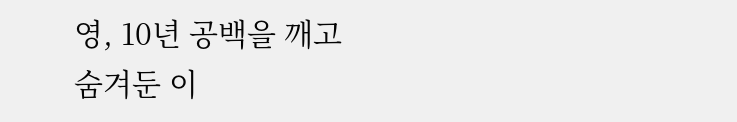영, 10년 공백을 깨고 숨겨둔 이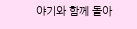야기와 함께 돌아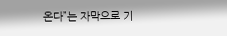온다”는 자막으로 기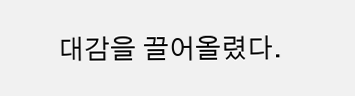대감을 끌어올렸다.